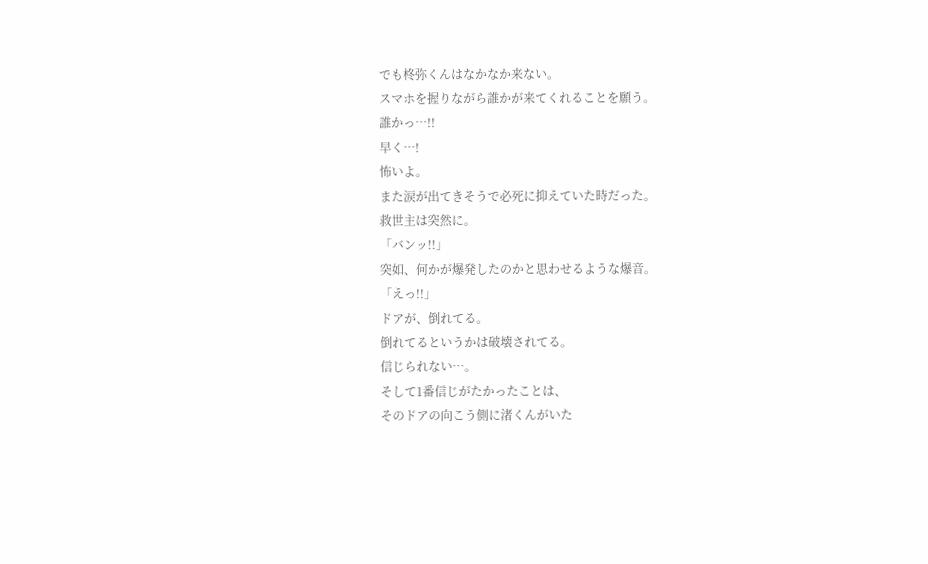でも柊弥くんはなかなか来ない。
スマホを握りながら誰かが来てくれることを願う。
誰かっ…!!
早く…!
怖いよ。
また涙が出てきそうで必死に抑えていた時だった。
救世主は突然に。
「バンッ!!」
突如、何かが爆発したのかと思わせるような爆音。
「えっ!!」
ドアが、倒れてる。
倒れてるというかは破壊されてる。
信じられない…。
そして1番信じがたかったことは、
そのドアの向こう側に渚くんがいた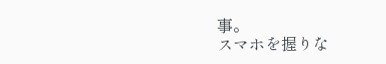事。
スマホを握りな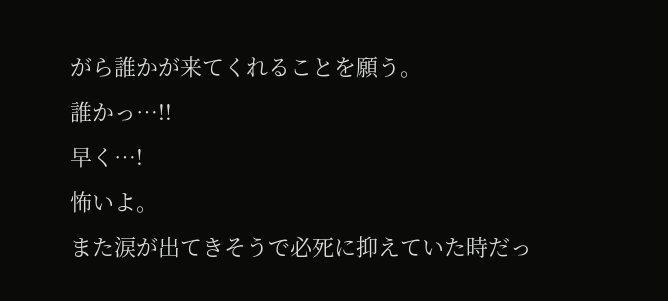がら誰かが来てくれることを願う。
誰かっ…!!
早く…!
怖いよ。
また涙が出てきそうで必死に抑えていた時だっ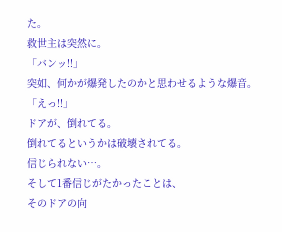た。
救世主は突然に。
「バンッ!!」
突如、何かが爆発したのかと思わせるような爆音。
「えっ!!」
ドアが、倒れてる。
倒れてるというかは破壊されてる。
信じられない…。
そして1番信じがたかったことは、
そのドアの向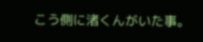こう側に渚くんがいた事。